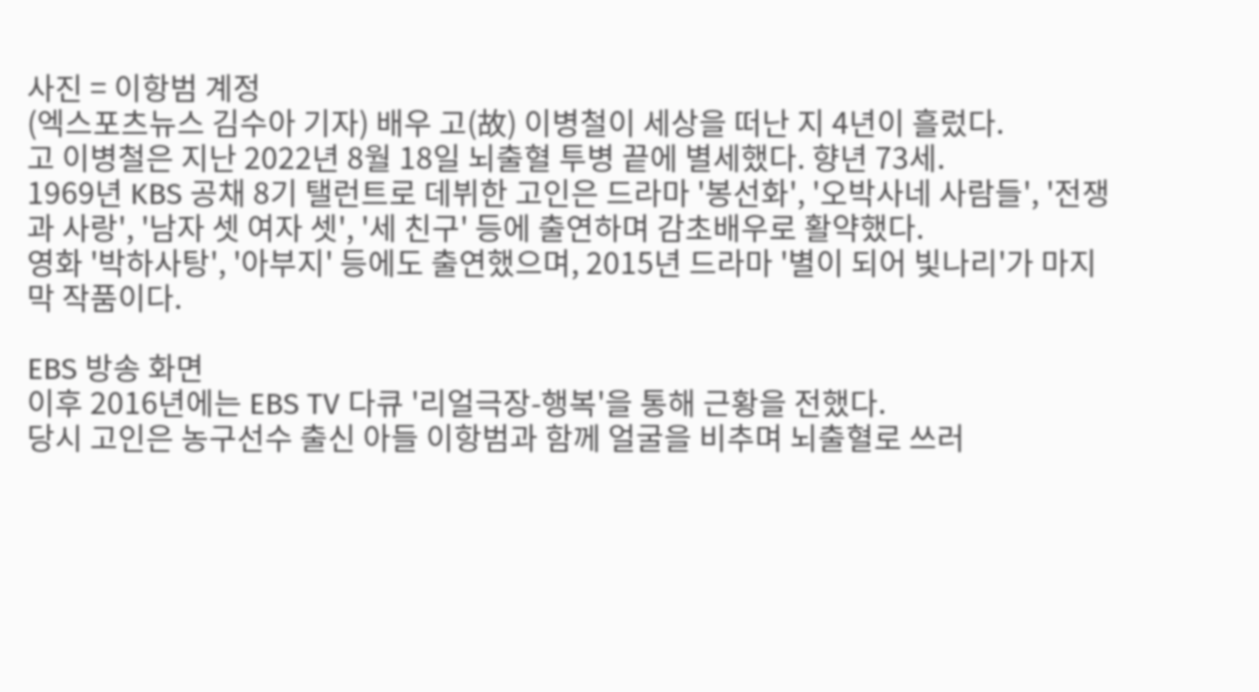사진 = 이항범 계정
(엑스포츠뉴스 김수아 기자) 배우 고(故) 이병철이 세상을 떠난 지 4년이 흘렀다.
고 이병철은 지난 2022년 8월 18일 뇌출혈 투병 끝에 별세했다. 향년 73세.
1969년 KBS 공채 8기 탤런트로 데뷔한 고인은 드라마 '봉선화', '오박사네 사람들', '전쟁과 사랑', '남자 셋 여자 셋', '세 친구' 등에 출연하며 감초배우로 활약했다.
영화 '박하사탕', '아부지' 등에도 출연했으며, 2015년 드라마 '별이 되어 빛나리'가 마지막 작품이다.

EBS 방송 화면
이후 2016년에는 EBS TV 다큐 '리얼극장-행복'을 통해 근황을 전했다.
당시 고인은 농구선수 출신 아들 이항범과 함께 얼굴을 비추며 뇌출혈로 쓰러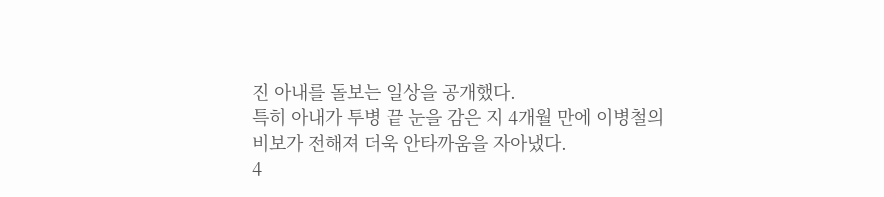진 아내를 돌보는 일상을 공개했다.
특히 아내가 투병 끝 눈을 감은 지 4개월 만에 이병철의 비보가 전해져 더욱 안타까움을 자아냈다.
4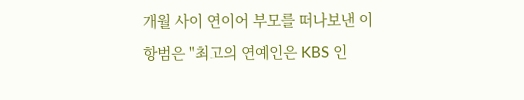개월 사이 연이어 부모를 떠나보낸 이항범은 "최고의 연예인은 KBS 인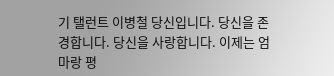기 탤런트 이병철 당신입니다. 당신을 존경합니다. 당신을 사랑합니다. 이제는 엄마랑 평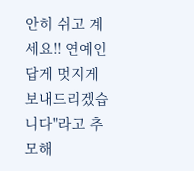안히 쉬고 계세요!! 연예인답게 멋지게 보내드리겠습니다"라고 추모해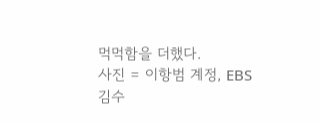먹먹함을 더했다.
사진 = 이항범 계정, EBS
김수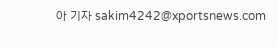아 기자 sakim4242@xportsnews.com